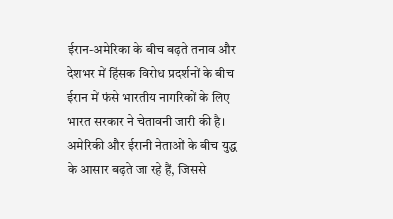ईरान-अमेरिका के बीच बढ़ते तनाव और देशभर में हिंसक विरोध प्रदर्शनों के बीच ईरान में फंसे भारतीय नागरिकों के लिए भारत सरकार ने चेतावनी जारी की है। अमेरिकी और ईरानी नेताओं के बीच युद्ध के आसार बढ़ते जा रहे हैं, जिससे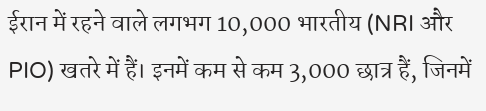ईरान में रहने वाले लगभग 10,000 भारतीय (NRI और PIO) खतरे में हैं। इनमें कम से कम 3,000 छात्र हैं, जिनमें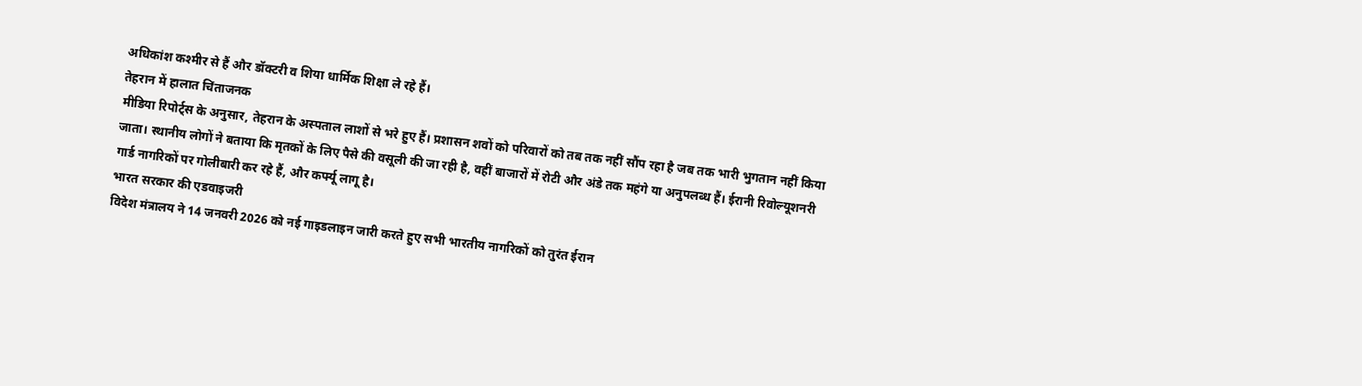अधिकांश कश्मीर से हैं और डॉक्टरी व शिया धार्मिक शिक्षा ले रहे हैं।
तेहरान में हालात चिंताजनक
मीडिया रिपोर्ट्स के अनुसार, तेहरान के अस्पताल लाशों से भरे हुए हैं। प्रशासन शवों को परिवारों को तब तक नहीं सौंप रहा है जब तक भारी भुगतान नहीं किया जाता। स्थानीय लोगों ने बताया कि मृतकों के लिए पैसे की वसूली की जा रही है, वहीं बाजारों में रोटी और अंडे तक महंगे या अनुपलब्ध हैं। ईरानी रिवोल्यूशनरी गार्ड नागरिकों पर गोलीबारी कर रहे हैं, और कर्फ्यू लागू है।
भारत सरकार की एडवाइजरी
विदेश मंत्रालय ने 14 जनवरी 2026 को नई गाइडलाइन जारी करते हुए सभी भारतीय नागरिकों को तुरंत ईरान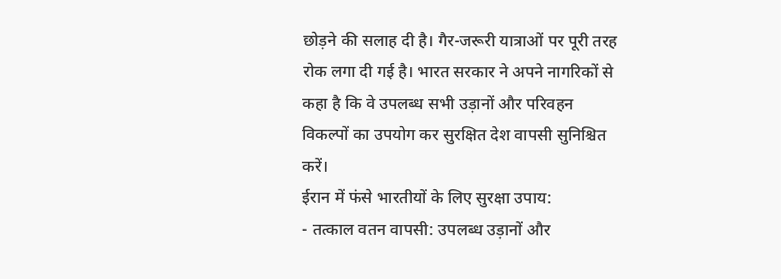छोड़ने की सलाह दी है। गैर-जरूरी यात्राओं पर पूरी तरह रोक लगा दी गई है। भारत सरकार ने अपने नागरिकों से कहा है कि वे उपलब्ध सभी उड़ानों और परिवहन विकल्पों का उपयोग कर सुरक्षित देश वापसी सुनिश्चित करें।
ईरान में फंसे भारतीयों के लिए सुरक्षा उपाय:
- तत्काल वतन वापसी: उपलब्ध उड़ानों और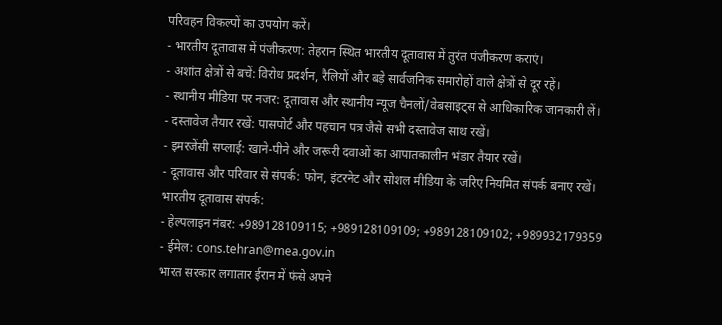परिवहन विकल्पों का उपयोग करें।
- भारतीय दूतावास में पंजीकरण: तेहरान स्थित भारतीय दूतावास में तुरंत पंजीकरण कराएं।
- अशांत क्षेत्रों से बचें: विरोध प्रदर्शन, रैलियों और बड़े सार्वजनिक समारोहों वाले क्षेत्रों से दूर रहें।
- स्थानीय मीडिया पर नजर: दूतावास और स्थानीय न्यूज चैनलों/वेबसाइट्स से आधिकारिक जानकारी लें।
- दस्तावेज तैयार रखें: पासपोर्ट और पहचान पत्र जैसे सभी दस्तावेज साथ रखें।
- इमरजेंसी सप्लाई: खाने-पीने और जरूरी दवाओं का आपातकालीन भंडार तैयार रखें।
- दूतावास और परिवार से संपर्क: फोन, इंटरनेट और सोशल मीडिया के जरिए नियमित संपर्क बनाए रखें।
भारतीय दूतावास संपर्क:
- हेल्पलाइन नंबर: +989128109115; +989128109109; +989128109102; +989932179359
- ईमेल: cons.tehran@mea.gov.in
भारत सरकार लगातार ईरान में फंसे अपने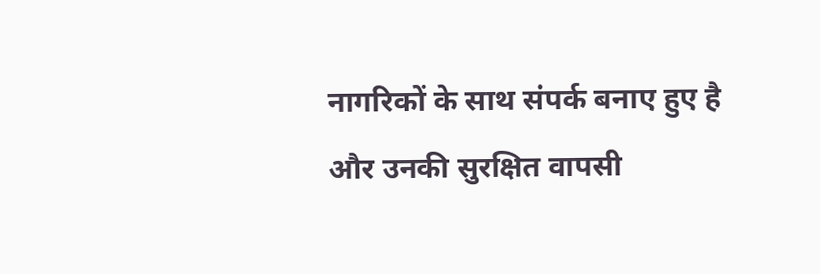नागरिकों के साथ संपर्क बनाए हुए है और उनकी सुरक्षित वापसी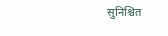सुनिश्चित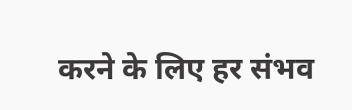करने के लिए हर संभव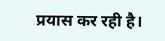प्रयास कर रही है।